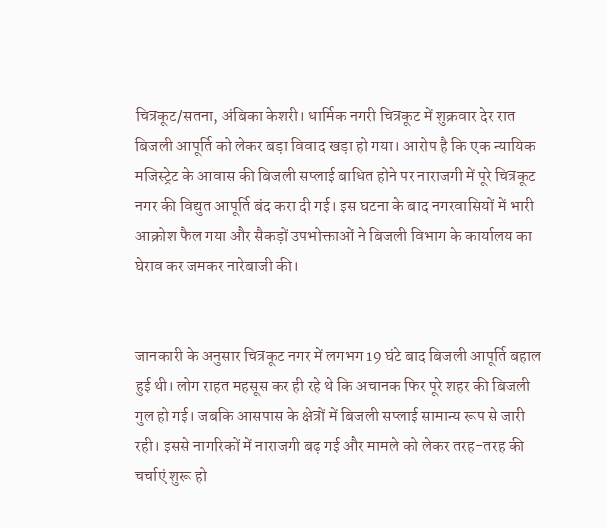चित्रकूट/सतना, अंबिका केशरी। धार्मिक नगरी चित्रकूट में शुक्रवार देर रात बिजली आपूर्ति को लेकर बड़ा विवाद खड़ा हो गया। आरोप है कि एक न्यायिक मजिस्ट्रेट के आवास की बिजली सप्लाई बाधित होने पर नाराजगी में पूरे चित्रकूट नगर की विद्युत आपूर्ति बंद करा दी गई। इस घटना के बाद नगरवासियों में भारी आक्रोश फैल गया और सैकड़ों उपभोक्ताओं ने बिजली विभाग के कार्यालय का घेराव कर जमकर नारेबाजी की।


जानकारी के अनुसार चित्रकूट नगर में लगभग 19 घंटे बाद बिजली आपूर्ति बहाल हुई थी। लोग राहत महसूस कर ही रहे थे कि अचानक फिर पूरे शहर की बिजली गुल हो गई। जबकि आसपास के क्षेत्रों में बिजली सप्लाई सामान्य रूप से जारी रही। इससे नागरिकों में नाराजगी बढ़ गई और मामले को लेकर तरह-तरह की चर्चाएं शुरू हो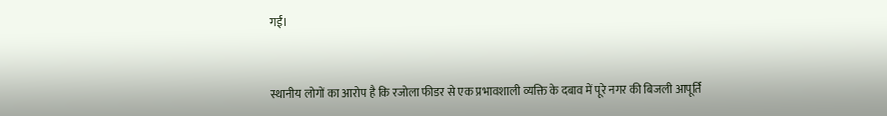गईं।


स्थानीय लोगों का आरोप है कि रजोला फीडर से एक प्रभावशाली व्यक्ति के दबाव में पूरे नगर की बिजली आपूर्ति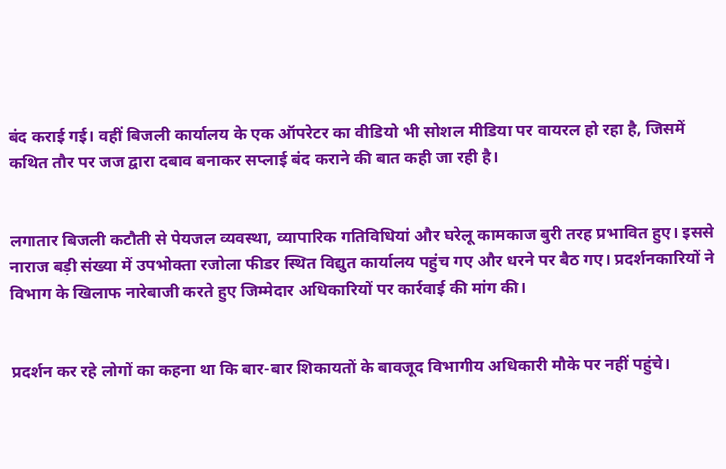बंद कराई गई। वहीं बिजली कार्यालय के एक ऑपरेटर का वीडियो भी सोशल मीडिया पर वायरल हो रहा है, जिसमें कथित तौर पर जज द्वारा दबाव बनाकर सप्लाई बंद कराने की बात कही जा रही है।


लगातार बिजली कटौती से पेयजल व्यवस्था, व्यापारिक गतिविधियां और घरेलू कामकाज बुरी तरह प्रभावित हुए। इससे नाराज बड़ी संख्या में उपभोक्ता रजोला फीडर स्थित विद्युत कार्यालय पहुंच गए और धरने पर बैठ गए। प्रदर्शनकारियों ने विभाग के खिलाफ नारेबाजी करते हुए जिम्मेदार अधिकारियों पर कार्रवाई की मांग की।


प्रदर्शन कर रहे लोगों का कहना था कि बार-बार शिकायतों के बावजूद विभागीय अधिकारी मौके पर नहीं पहुंचे।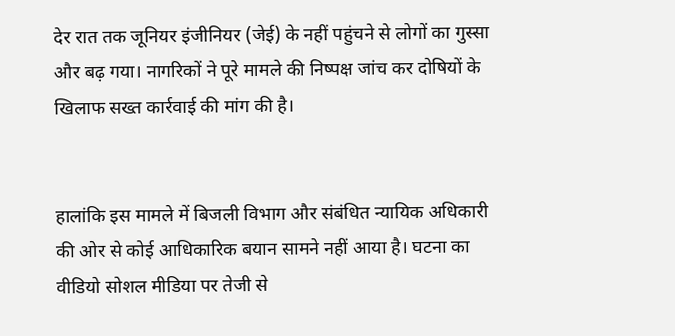देर रात तक जूनियर इंजीनियर (जेई) के नहीं पहुंचने से लोगों का गुस्सा और बढ़ गया। नागरिकों ने पूरे मामले की निष्पक्ष जांच कर दोषियों के खिलाफ सख्त कार्रवाई की मांग की है।


हालांकि इस मामले में बिजली विभाग और संबंधित न्यायिक अधिकारी की ओर से कोई आधिकारिक बयान सामने नहीं आया है। घटना का वीडियो सोशल मीडिया पर तेजी से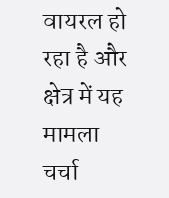वायरल हो रहा है और क्षेत्र में यह मामला चर्चा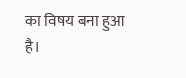का विषय बना हुआ है।